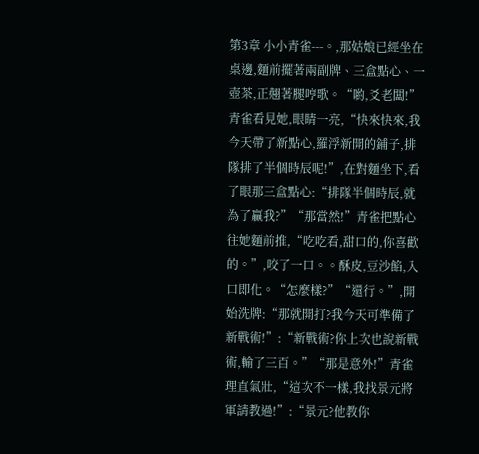第3章 小小青雀---。,那姑娘已經坐在桌邊,麵前擺著兩副牌、三盒點心、一壺茶,正翹著腿哼歌。“喲,爻老闆!”青雀看見她,眼睛一亮,“快來快來,我今天帶了新點心,羅浮新開的鋪子,排隊排了半個時辰呢!”,在對麵坐下,看了眼那三盒點心:“排隊半個時辰,就為了贏我?”“那當然!”青雀把點心往她麵前推,“吃吃看,甜口的,你喜歡的。”,咬了一口。。酥皮,豆沙餡,入口即化。“怎麼樣?”“還行。”,開始洗牌:“那就開打?我今天可準備了新戰術!”:“新戰術?你上次也說新戰術,輸了三百。”“那是意外!”青雀理直氣壯,“這次不一樣,我找景元將軍請教過!”:“景元?他教你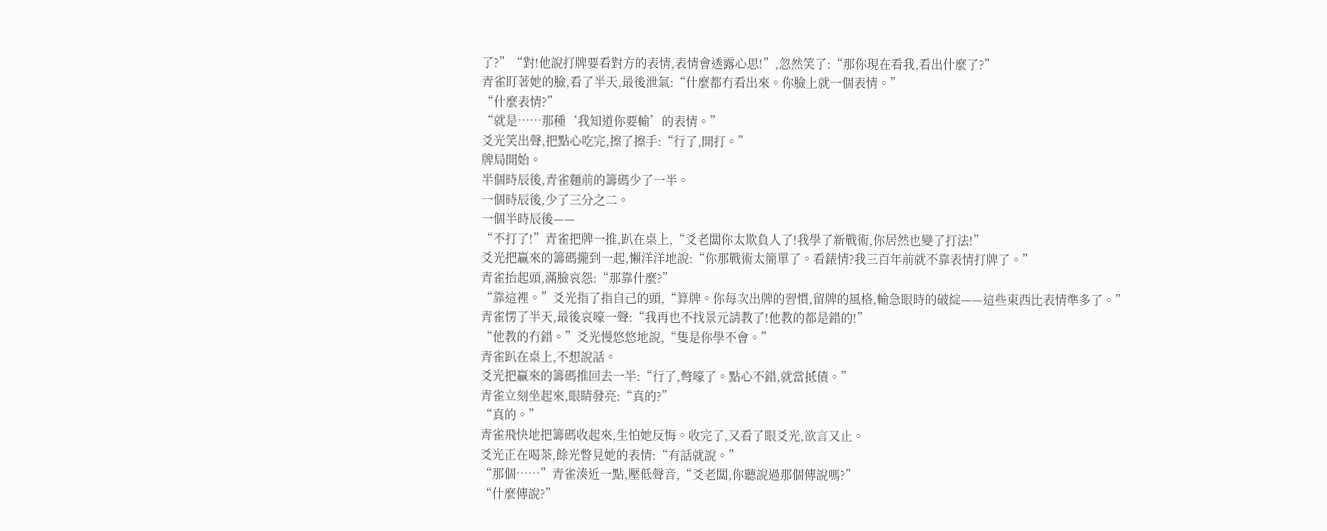了?”“對!他說打牌要看對方的表情,表情會透露心思!”,忽然笑了:“那你現在看我,看出什麼了?”
青雀盯著她的臉,看了半天,最後泄氣:“什麼都冇看出來。你臉上就一個表情。”
“什麼表情?”
“就是……那種‘我知道你要輸’的表情。”
爻光笑出聲,把點心吃完,擦了擦手:“行了,開打。”
牌局開始。
半個時辰後,青雀麵前的籌碼少了一半。
一個時辰後,少了三分之二。
一個半時辰後——
“不打了!”青雀把牌一推,趴在桌上,“爻老闆你太欺負人了!我學了新戰術,你居然也變了打法!”
爻光把贏來的籌碼攏到一起,懶洋洋地說:“你那戰術太簡單了。看錶情?我三百年前就不靠表情打牌了。”
青雀抬起頭,滿臉哀怨:“那靠什麼?”
“靠這裡。”爻光指了指自己的頭,“算牌。你每次出牌的習慣,留牌的風格,輸急眼時的破綻——這些東西比表情準多了。”
青雀愣了半天,最後哀嚎一聲:“我再也不找景元請教了!他教的都是錯的!”
“他教的冇錯。”爻光慢悠悠地說,“隻是你學不會。”
青雀趴在桌上,不想說話。
爻光把贏來的籌碼推回去一半:“行了,彆嚎了。點心不錯,就當抵債。”
青雀立刻坐起來,眼睛發亮:“真的?”
“真的。”
青雀飛快地把籌碼收起來,生怕她反悔。收完了,又看了眼爻光,欲言又止。
爻光正在喝茶,餘光瞥見她的表情:“有話就說。”
“那個……”青雀湊近一點,壓低聲音,“爻老闆,你聽說過那個傳說嗎?”
“什麼傳說?”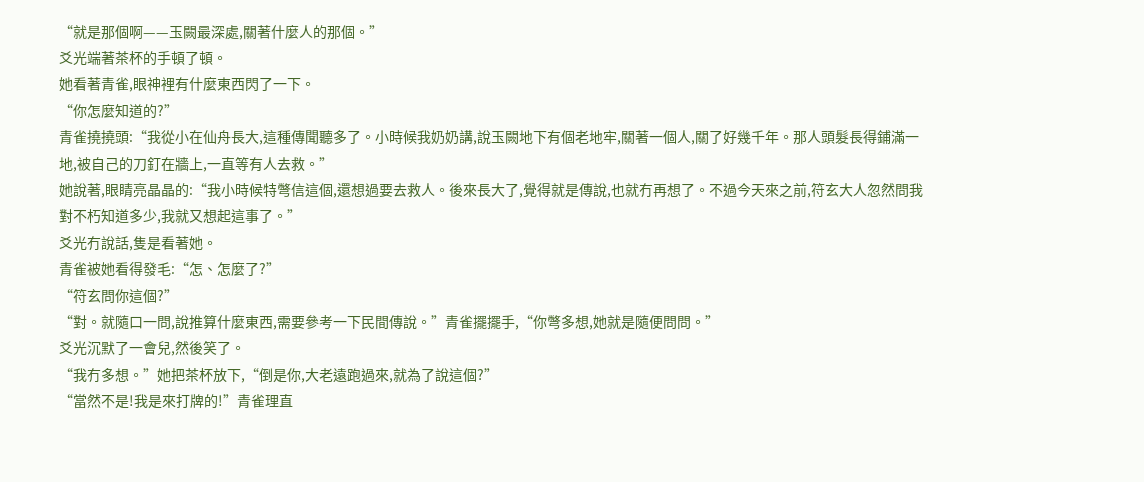“就是那個啊——玉闕最深處,關著什麼人的那個。”
爻光端著茶杯的手頓了頓。
她看著青雀,眼神裡有什麼東西閃了一下。
“你怎麼知道的?”
青雀撓撓頭:“我從小在仙舟長大,這種傳聞聽多了。小時候我奶奶講,說玉闕地下有個老地牢,關著一個人,關了好幾千年。那人頭髮長得鋪滿一地,被自己的刀釘在牆上,一直等有人去救。”
她說著,眼睛亮晶晶的:“我小時候特彆信這個,還想過要去救人。後來長大了,覺得就是傳說,也就冇再想了。不過今天來之前,符玄大人忽然問我對不朽知道多少,我就又想起這事了。”
爻光冇說話,隻是看著她。
青雀被她看得發毛:“怎、怎麼了?”
“符玄問你這個?”
“對。就隨口一問,說推算什麼東西,需要參考一下民間傳說。”青雀擺擺手,“你彆多想,她就是隨便問問。”
爻光沉默了一會兒,然後笑了。
“我冇多想。”她把茶杯放下,“倒是你,大老遠跑過來,就為了說這個?”
“當然不是!我是來打牌的!”青雀理直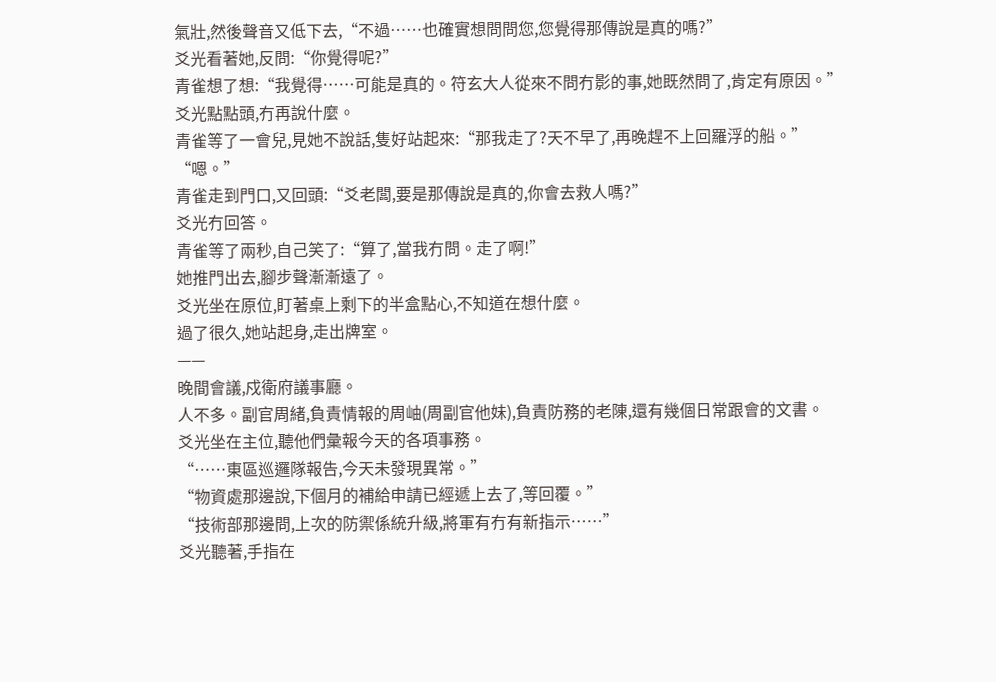氣壯,然後聲音又低下去,“不過……也確實想問問您,您覺得那傳說是真的嗎?”
爻光看著她,反問:“你覺得呢?”
青雀想了想:“我覺得……可能是真的。符玄大人從來不問冇影的事,她既然問了,肯定有原因。”
爻光點點頭,冇再說什麼。
青雀等了一會兒,見她不說話,隻好站起來:“那我走了?天不早了,再晚趕不上回羅浮的船。”
“嗯。”
青雀走到門口,又回頭:“爻老闆,要是那傳說是真的,你會去救人嗎?”
爻光冇回答。
青雀等了兩秒,自己笑了:“算了,當我冇問。走了啊!”
她推門出去,腳步聲漸漸遠了。
爻光坐在原位,盯著桌上剩下的半盒點心,不知道在想什麼。
過了很久,她站起身,走出牌室。
——
晚間會議,戍衛府議事廳。
人不多。副官周緒,負責情報的周岫(周副官他妹),負責防務的老陳,還有幾個日常跟會的文書。
爻光坐在主位,聽他們彙報今天的各項事務。
“……東區巡邏隊報告,今天未發現異常。”
“物資處那邊說,下個月的補給申請已經遞上去了,等回覆。”
“技術部那邊問,上次的防禦係統升級,將軍有冇有新指示……”
爻光聽著,手指在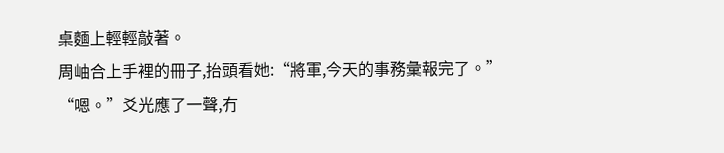桌麵上輕輕敲著。
周岫合上手裡的冊子,抬頭看她:“將軍,今天的事務彙報完了。”
“嗯。”爻光應了一聲,冇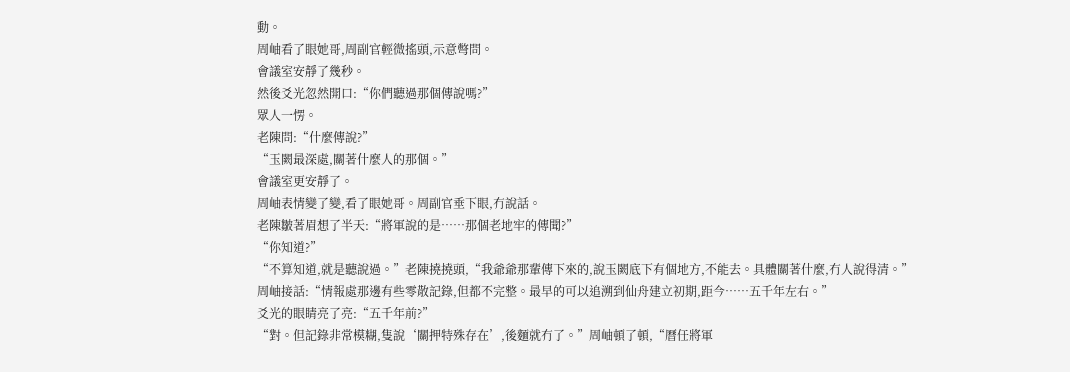動。
周岫看了眼她哥,周副官輕微搖頭,示意彆問。
會議室安靜了幾秒。
然後爻光忽然開口:“你們聽過那個傳說嗎?”
眾人一愣。
老陳問:“什麼傳說?”
“玉闕最深處,關著什麼人的那個。”
會議室更安靜了。
周岫表情變了變,看了眼她哥。周副官垂下眼,冇說話。
老陳皺著眉想了半天:“將軍說的是……那個老地牢的傳聞?”
“你知道?”
“不算知道,就是聽說過。”老陳撓撓頭,“我爺爺那輩傳下來的,說玉闕底下有個地方,不能去。具體關著什麼,冇人說得清。”
周岫接話:“情報處那邊有些零散記錄,但都不完整。最早的可以追溯到仙舟建立初期,距今……五千年左右。”
爻光的眼睛亮了亮:“五千年前?”
“對。但記錄非常模糊,隻說‘關押特殊存在’,後麵就冇了。”周岫頓了頓,“曆任將軍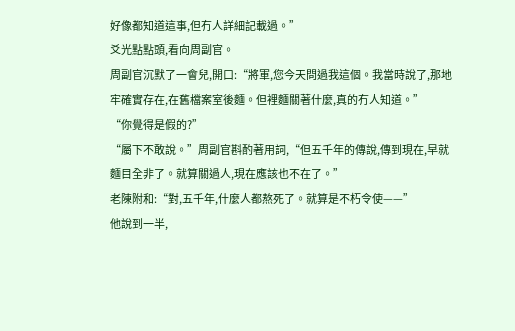好像都知道這事,但冇人詳細記載過。”
爻光點點頭,看向周副官。
周副官沉默了一會兒,開口:“將軍,您今天問過我這個。我當時說了,那地牢確實存在,在舊檔案室後麵。但裡麵關著什麼,真的冇人知道。”
“你覺得是假的?”
“屬下不敢說。”周副官斟酌著用詞,“但五千年的傳說,傳到現在,早就麵目全非了。就算關過人,現在應該也不在了。”
老陳附和:“對,五千年,什麼人都熬死了。就算是不朽令使——”
他說到一半,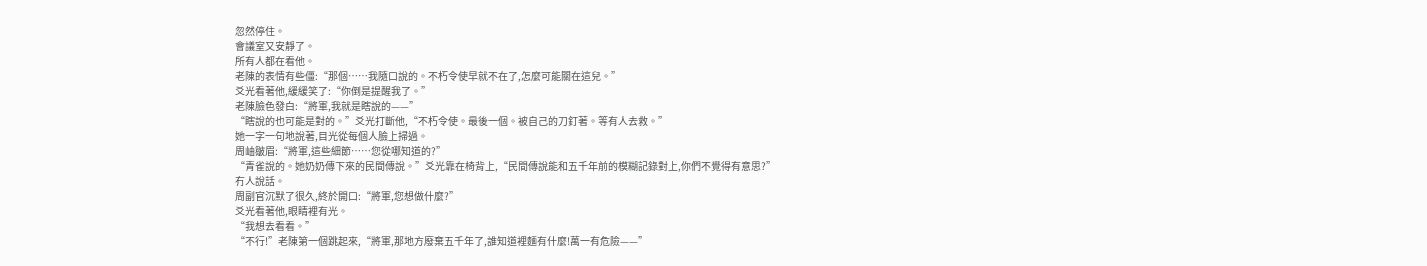忽然停住。
會議室又安靜了。
所有人都在看他。
老陳的表情有些僵:“那個……我隨口說的。不朽令使早就不在了,怎麼可能關在這兒。”
爻光看著他,緩緩笑了:“你倒是提醒我了。”
老陳臉色發白:“將軍,我就是瞎說的——”
“瞎說的也可能是對的。”爻光打斷他,“不朽令使。最後一個。被自己的刀釘著。等有人去救。”
她一字一句地說著,目光從每個人臉上掃過。
周岫皺眉:“將軍,這些細節……您從哪知道的?”
“青雀說的。她奶奶傳下來的民間傳說。”爻光靠在椅背上,“民間傳說能和五千年前的模糊記錄對上,你們不覺得有意思?”
冇人說話。
周副官沉默了很久,終於開口:“將軍,您想做什麼?”
爻光看著他,眼睛裡有光。
“我想去看看。”
“不行!”老陳第一個跳起來,“將軍,那地方廢棄五千年了,誰知道裡麵有什麼!萬一有危險——”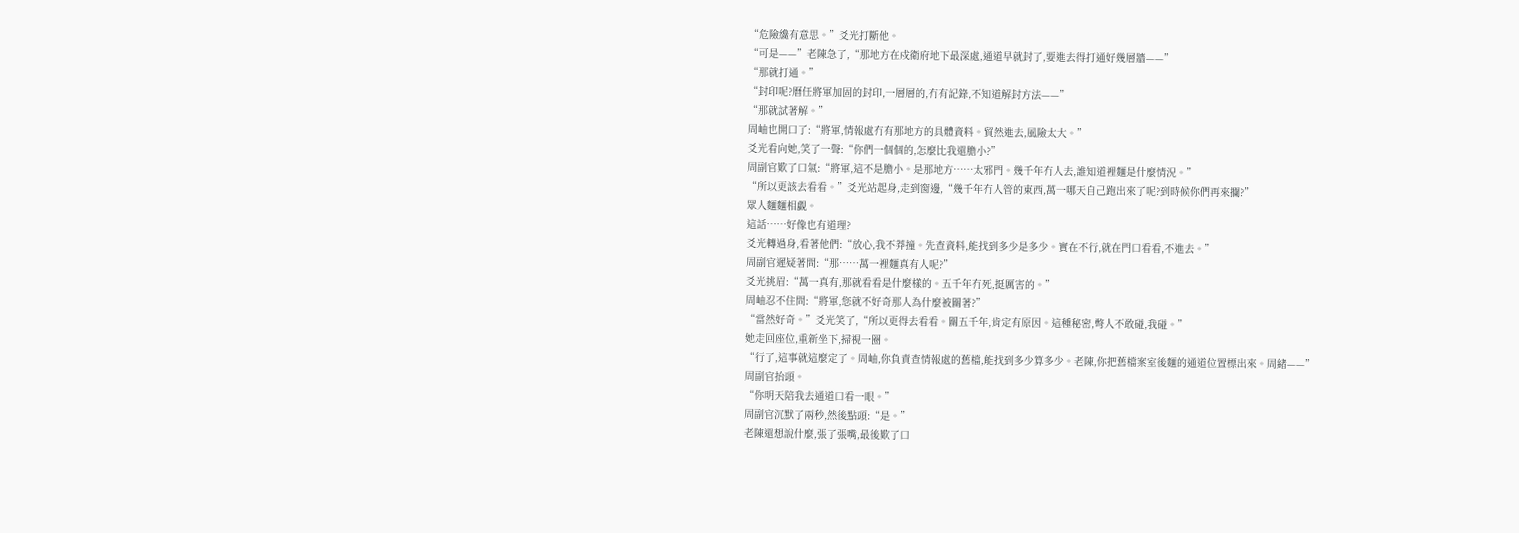“危險纔有意思。”爻光打斷他。
“可是——”老陳急了,“那地方在戍衛府地下最深處,通道早就封了,要進去得打通好幾層牆——”
“那就打通。”
“封印呢?曆任將軍加固的封印,一層層的,冇有記錄,不知道解封方法——”
“那就試著解。”
周岫也開口了:“將軍,情報處冇有那地方的具體資料。貿然進去,風險太大。”
爻光看向她,笑了一聲:“你們一個個的,怎麼比我還膽小?”
周副官歎了口氣:“將軍,這不是膽小。是那地方……太邪門。幾千年冇人去,誰知道裡麵是什麼情況。”
“所以更該去看看。”爻光站起身,走到窗邊,“幾千年冇人管的東西,萬一哪天自己跑出來了呢?到時候你們再來攔?”
眾人麵麵相覷。
這話……好像也有道理?
爻光轉過身,看著他們:“放心,我不莽撞。先查資料,能找到多少是多少。實在不行,就在門口看看,不進去。”
周副官遲疑著問:“那……萬一裡麵真有人呢?”
爻光挑眉:“萬一真有,那就看看是什麼樣的。五千年冇死,挺厲害的。”
周岫忍不住問:“將軍,您就不好奇那人為什麼被關著?”
“當然好奇。”爻光笑了,“所以更得去看看。關五千年,肯定有原因。這種秘密,彆人不敢碰,我碰。”
她走回座位,重新坐下,掃視一圈。
“行了,這事就這麼定了。周岫,你負責查情報處的舊檔,能找到多少算多少。老陳,你把舊檔案室後麵的通道位置標出來。周緒——”
周副官抬頭。
“你明天陪我去通道口看一眼。”
周副官沉默了兩秒,然後點頭:“是。”
老陳還想說什麼,張了張嘴,最後歎了口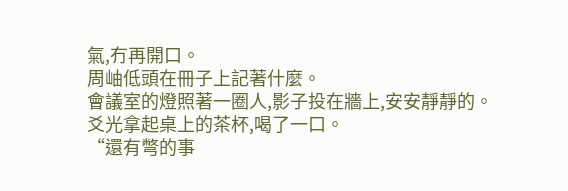氣,冇再開口。
周岫低頭在冊子上記著什麼。
會議室的燈照著一圈人,影子投在牆上,安安靜靜的。
爻光拿起桌上的茶杯,喝了一口。
“還有彆的事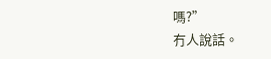嗎?”
冇人說話。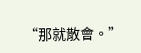“那就散會。”